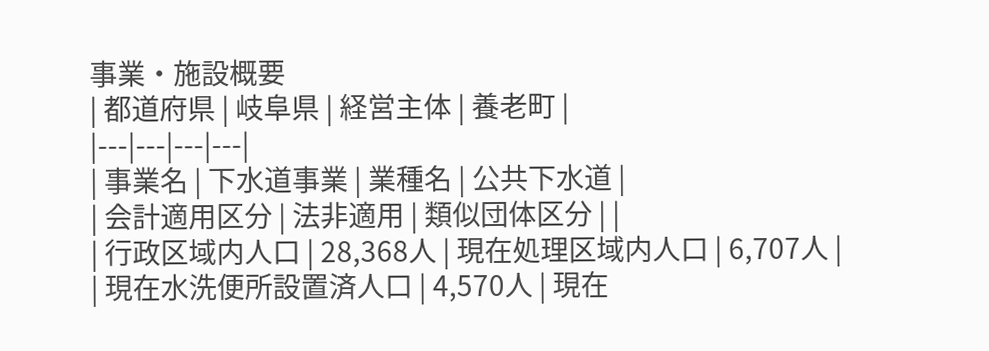事業・施設概要
| 都道府県 | 岐阜県 | 経営主体 | 養老町 |
|---|---|---|---|
| 事業名 | 下水道事業 | 業種名 | 公共下水道 |
| 会計適用区分 | 法非適用 | 類似団体区分 | |
| 行政区域内人口 | 28,368人 | 現在処理区域内人口 | 6,707人 |
| 現在水洗便所設置済人口 | 4,570人 | 現在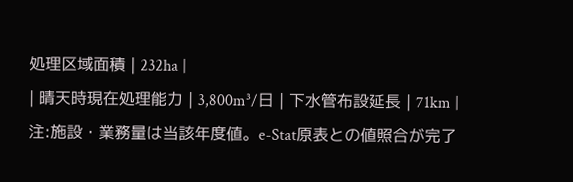処理区域面積 | 232ha |
| 晴天時現在処理能力 | 3,800m³/日 | 下水管布設延長 | 71km |
注:施設・業務量は当該年度値。e-Stat原表との値照合が完了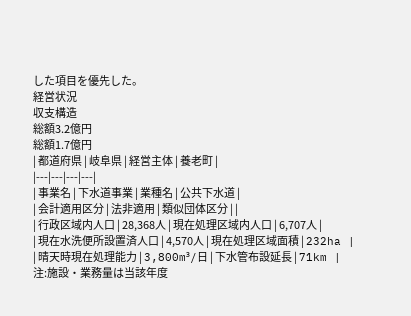した項目を優先した。
経営状況
収支構造
総額3.2億円
総額1.7億円
| 都道府県 | 岐阜県 | 経営主体 | 養老町 |
|---|---|---|---|
| 事業名 | 下水道事業 | 業種名 | 公共下水道 |
| 会計適用区分 | 法非適用 | 類似団体区分 | |
| 行政区域内人口 | 28,368人 | 現在処理区域内人口 | 6,707人 |
| 現在水洗便所設置済人口 | 4,570人 | 現在処理区域面積 | 232ha |
| 晴天時現在処理能力 | 3,800m³/日 | 下水管布設延長 | 71km |
注:施設・業務量は当該年度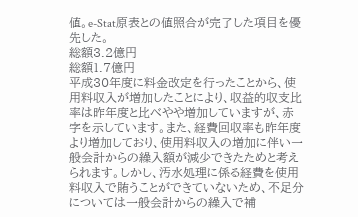値。e-Stat原表との値照合が完了した項目を優先した。
総額3.2億円
総額1.7億円
平成30年度に料金改定を行ったことから、使用料収入が増加したことにより、収益的収支比率は昨年度と比べやや増加していますが、赤字を示しています。また、経費回収率も昨年度より増加しており、使用料収入の増加に伴い一般会計からの繰入額が減少できたためと考えられます。しかし、汚水処理に係る経費を使用料収入で賄うことができていないため、不足分については一般会計からの繰入で補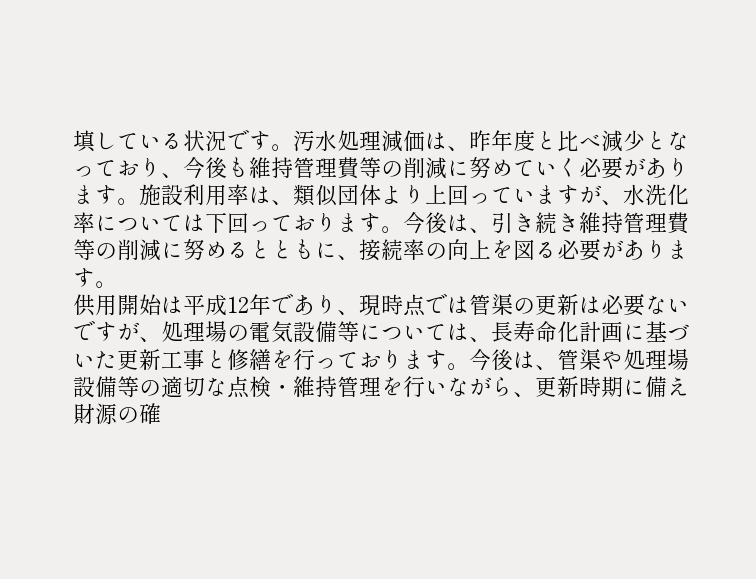填している状況です。汚水処理減価は、昨年度と比べ減少となっており、今後も維持管理費等の削減に努めていく必要があります。施設利用率は、類似団体より上回っていますが、水洗化率については下回っております。今後は、引き続き維持管理費等の削減に努めるとともに、接続率の向上を図る必要があります。
供用開始は平成12年であり、現時点では管渠の更新は必要ないですが、処理場の電気設備等については、長寿命化計画に基づいた更新工事と修繕を行っております。今後は、管渠や処理場設備等の適切な点検・維持管理を行いながら、更新時期に備え財源の確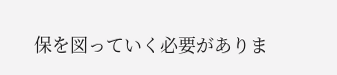保を図っていく必要がありま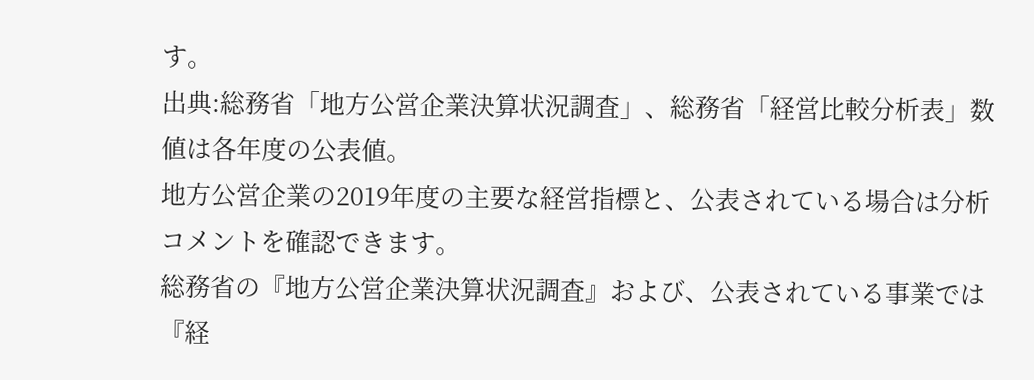す。
出典:総務省「地方公営企業決算状況調査」、総務省「経営比較分析表」数値は各年度の公表値。
地方公営企業の2019年度の主要な経営指標と、公表されている場合は分析コメントを確認できます。
総務省の『地方公営企業決算状況調査』および、公表されている事業では『経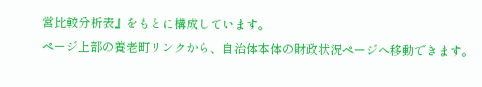営比較分析表』をもとに構成しています。
ページ上部の養老町リンクから、自治体本体の財政状況ページへ移動できます。